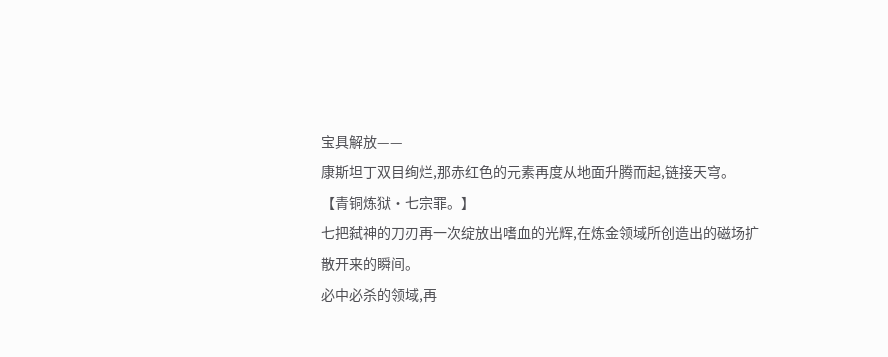宝具解放——
康斯坦丁双目绚烂,那赤红色的元素再度从地面升腾而起,链接天穹。
【青铜炼狱·七宗罪。】
七把弑神的刀刃再一次绽放出嗜血的光辉,在炼金领域所创造出的磁场扩散开来的瞬间。
必中必杀的领域,再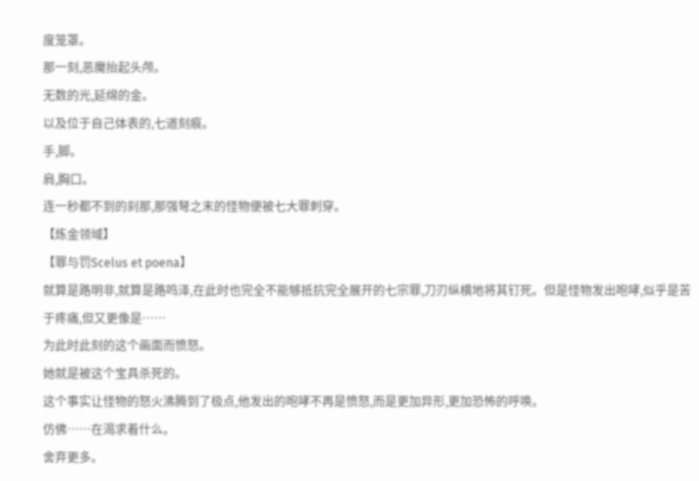度笼罩。
那一刻,恶魔抬起头颅。
无数的光,延绵的金。
以及位于自己体表的,七道刻痕。
手,脚。
肩,胸口。
连一秒都不到的刹那,那强弩之末的怪物便被七大罪刺穿。
【炼金领域】
【罪与罚Scelus et poena】
就算是路明非,就算是路鸣泽,在此时也完全不能够抵抗完全展开的七宗罪,刀刃纵横地将其钉死。但是怪物发出咆哮,似乎是苦于疼痛,但又更像是……
为此时此刻的这个画面而愤怒。
她就是被这个宝具杀死的。
这个事实让怪物的怒火沸腾到了极点,他发出的咆哮不再是愤怒,而是更加异形,更加恐怖的呼唤。
仿佛……在渴求着什么。
舍弃更多。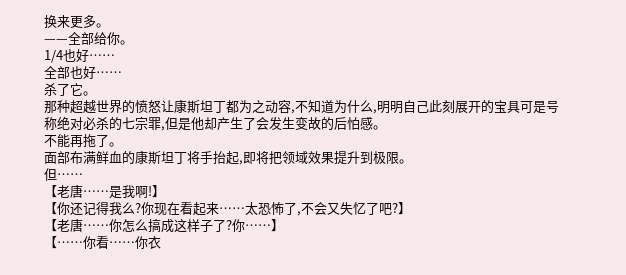换来更多。
——全部给你。
1/4也好……
全部也好……
杀了它。
那种超越世界的愤怒让康斯坦丁都为之动容,不知道为什么,明明自己此刻展开的宝具可是号称绝对必杀的七宗罪,但是他却产生了会发生变故的后怕感。
不能再拖了。
面部布满鲜血的康斯坦丁将手抬起,即将把领域效果提升到极限。
但……
【老唐……是我啊!】
【你还记得我么?你现在看起来……太恐怖了,不会又失忆了吧?】
【老唐……你怎么搞成这样子了?你……】
【……你看……你衣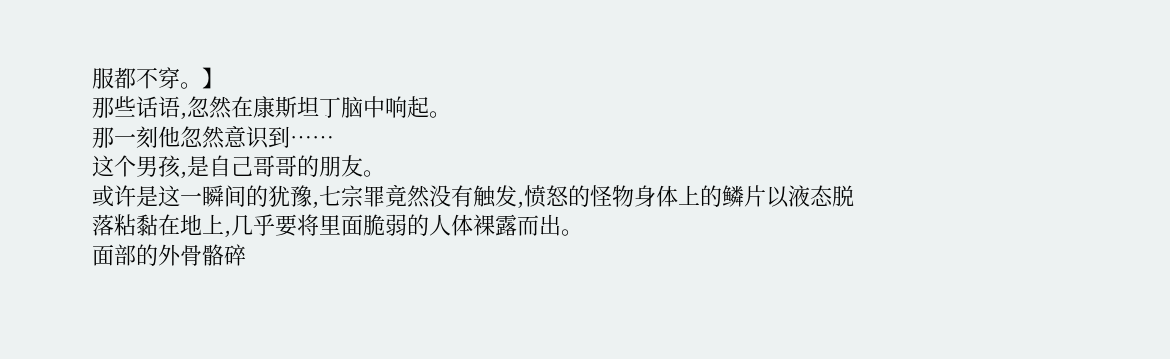服都不穿。】
那些话语,忽然在康斯坦丁脑中响起。
那一刻他忽然意识到……
这个男孩,是自己哥哥的朋友。
或许是这一瞬间的犹豫,七宗罪竟然没有触发,愤怒的怪物身体上的鳞片以液态脱落粘黏在地上,几乎要将里面脆弱的人体裸露而出。
面部的外骨骼碎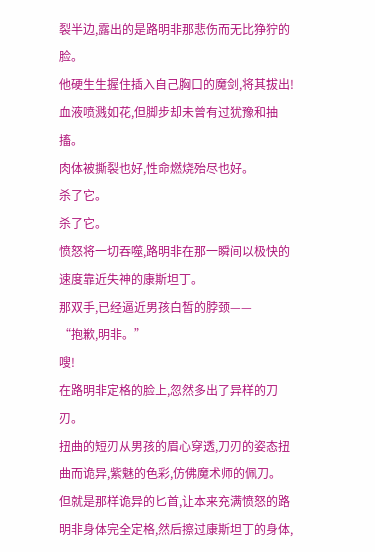裂半边,露出的是路明非那悲伤而无比狰狞的脸。
他硬生生握住插入自己胸口的魔剑,将其拔出!
血液喷溅如花,但脚步却未曾有过犹豫和抽搐。
肉体被撕裂也好,性命燃烧殆尽也好。
杀了它。
杀了它。
愤怒将一切吞噬,路明非在那一瞬间以极快的速度靠近失神的康斯坦丁。
那双手,已经逼近男孩白皙的脖颈——
“抱歉,明非。”
嗖!
在路明非定格的脸上,忽然多出了异样的刀刃。
扭曲的短刃从男孩的眉心穿透,刀刃的姿态扭曲而诡异,紫魅的色彩,仿佛魔术师的佩刀。
但就是那样诡异的匕首,让本来充满愤怒的路明非身体完全定格,然后擦过康斯坦丁的身体,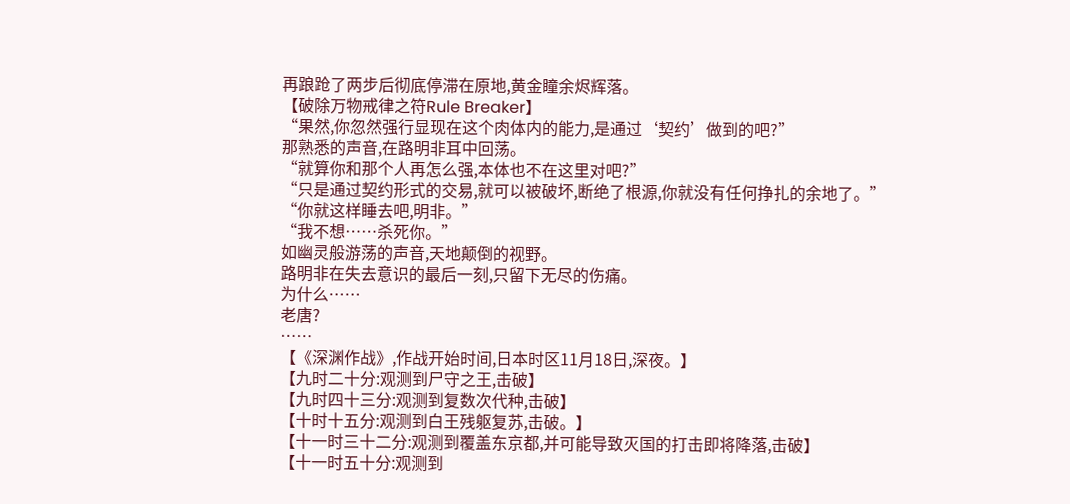再踉跄了两步后彻底停滞在原地,黄金瞳余烬辉落。
【破除万物戒律之符Rule Breaker】
“果然,你忽然强行显现在这个肉体内的能力,是通过‘契约’做到的吧?”
那熟悉的声音,在路明非耳中回荡。
“就算你和那个人再怎么强,本体也不在这里对吧?”
“只是通过契约形式的交易,就可以被破坏,断绝了根源,你就没有任何挣扎的余地了。”
“你就这样睡去吧,明非。”
“我不想……杀死你。”
如幽灵般游荡的声音,天地颠倒的视野。
路明非在失去意识的最后一刻,只留下无尽的伤痛。
为什么……
老唐?
……
【《深渊作战》,作战开始时间,日本时区11月18日,深夜。】
【九时二十分:观测到尸守之王,击破】
【九时四十三分:观测到复数次代种,击破】
【十时十五分:观测到白王残躯复苏,击破。】
【十一时三十二分:观测到覆盖东京都,并可能导致灭国的打击即将降落,击破】
【十一时五十分:观测到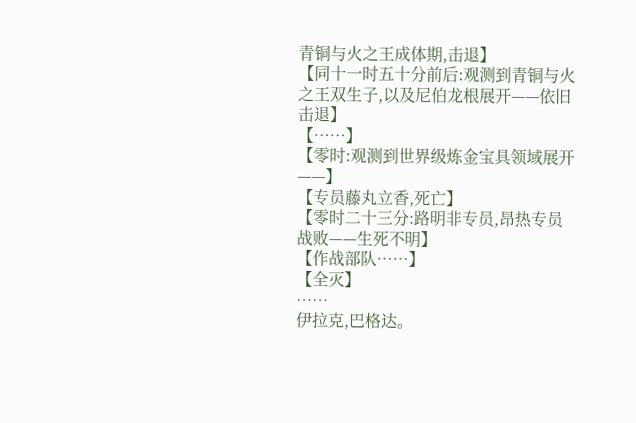青铜与火之王成体期,击退】
【同十一时五十分前后:观测到青铜与火之王双生子,以及尼伯龙根展开——依旧击退】
【……】
【零时:观测到世界级炼金宝具领域展开——】
【专员藤丸立香,死亡】
【零时二十三分:路明非专员,昂热专员战败——生死不明】
【作战部队……】
【全灭】
……
伊拉克,巴格达。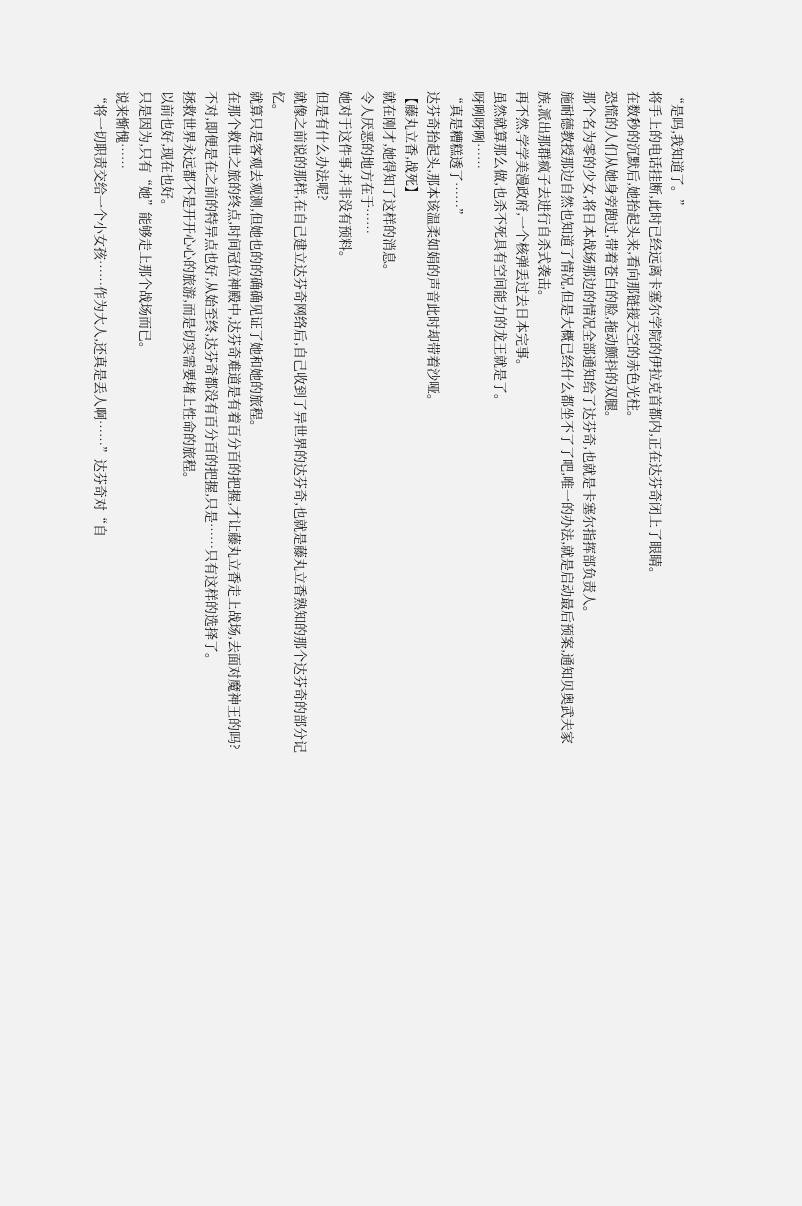“是吗,我知道了。”
将手上的电话挂断,此时已经远离卡塞尔学院的伊拉克首都内,正在达芬奇闭上了眼睛。
在数秒的沉默后,她抬起头来,看向那链接天空的赤色光柱。
恐慌的人们从她身旁跑过,带着苍白的脸,拖动颤抖的双腿。
那个名为零的少女,将日本战场那边的情况全部通知给了达芬奇,也就是卡塞尔指挥部负责人。
施耐德教授那边自然也知道了情况,但是大概已经什么都坐不了了吧,唯一的办法,就是启动最后预案,通知贝奥武夫家族,派出那群疯子去进行自杀式袭击。
再不然,学学美漫政府,一个核弹丢过去日本完事。
虽然就算那么做,也杀不死具有空间能力的龙王就是了。
呀咧呀咧……
“真是糟糕透了……”
达芬奇抬起头,那本该温柔如娟的声音此时却带着沙哑。
【藤丸立香,战死】
就在刚才,她得知了这样的消息。
令人厌恶的地方在于……
她对于这件事,并非没有预料。
但是有什么办法呢?
就像之前说的那样,在自己建立达芬奇网络后,自己收到了异世界的达芬奇,也就是藤丸立香熟知的那个达芬奇的部分记忆。
就算只是客观去观测,但她也的的确确见证了她和她的旅程。
在那个救世之旅的终点,时间冠位神殿中,达芬奇难道是有着百分百的把握,才让藤丸立香走上战场,去面对魔神王的吗?
不对,即便是在之前的特异点也好,从始至终,达芬奇都没有百分百的把握,只是……只有这样的选择了。
拯救世界永远都不是开开心心的旅游,而是切实需要堵上性命的旅程。
以前也好,现在也好。
只是因为,只有“她”能够走上那个战场而已。
说来惭愧……
“将一切职责交给一个小女孩……作为大人,还真是丢人啊……”达芬奇对“自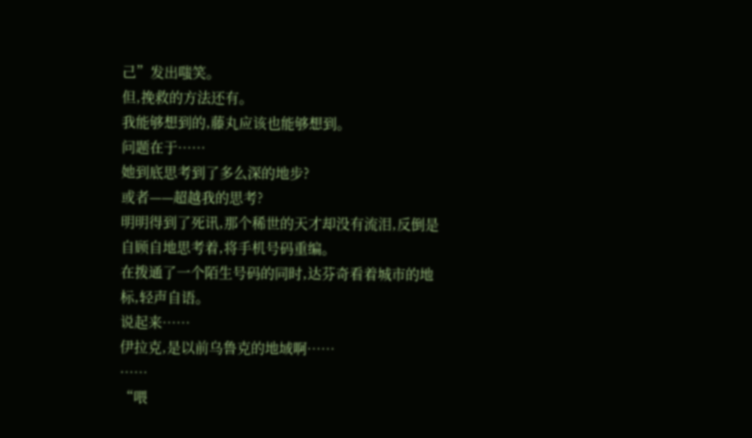己”发出嗤笑。
但,挽救的方法还有。
我能够想到的,藤丸应该也能够想到。
问题在于……
她到底思考到了多么深的地步?
或者——超越我的思考?
明明得到了死讯,那个稀世的天才却没有流泪,反倒是自顾自地思考着,将手机号码重编。
在拨通了一个陌生号码的同时,达芬奇看着城市的地标,轻声自语。
说起来……
伊拉克,是以前乌鲁克的地域啊……
……
“喂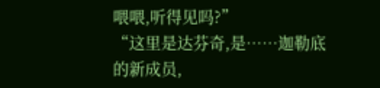喂喂,听得见吗?”
“这里是达芬奇,是……迦勒底的新成员,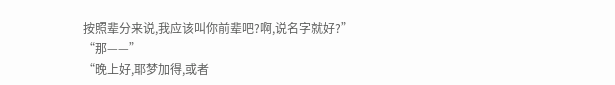按照辈分来说,我应该叫你前辈吧?啊,说名字就好?”
“那——”
“晚上好,耶梦加得,或者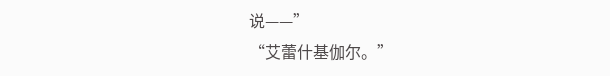说——”
“艾蕾什基伽尔。”